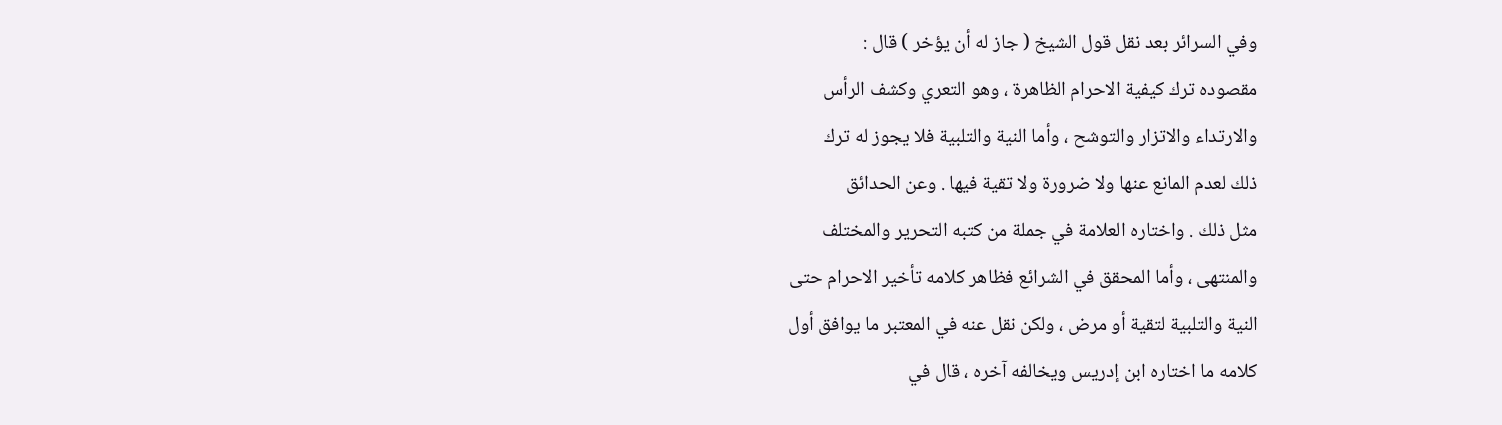وفي السرائر بعد نقل قول الشيخ ( جاز له أن يؤخر ) قال :
مقصوده ترك كيفية الاحرام الظاهرة ، وهو التعري وكشف الرأس
والارتداء والاتزار والتوشح ، وأما النية والتلبية فلا يجوز له ترك
ذلك لعدم المانع عنها ولا ضرورة ولا تقية فيها . وعن الحدائق
مثل ذلك . واختاره العلامة في جملة من كتبه التحرير والمختلف
والمنتهى ، وأما المحقق في الشرائع فظاهر كلامه تأخير الاحرام حتى
النية والتلبية لتقية أو مرض ، ولكن نقل عنه في المعتبر ما يوافق أول
كلامه ما اختاره ابن إدريس ويخالفه آخره ، قال في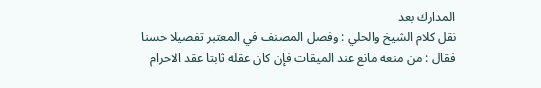المدارك بعد
نقل كلام الشيخ والحلي : وفصل المصنف في المعتبر تفصيلا حسنا
فقال : من منعه مانع عند الميقات فإن كان عقله ثابتا عقد الاحرام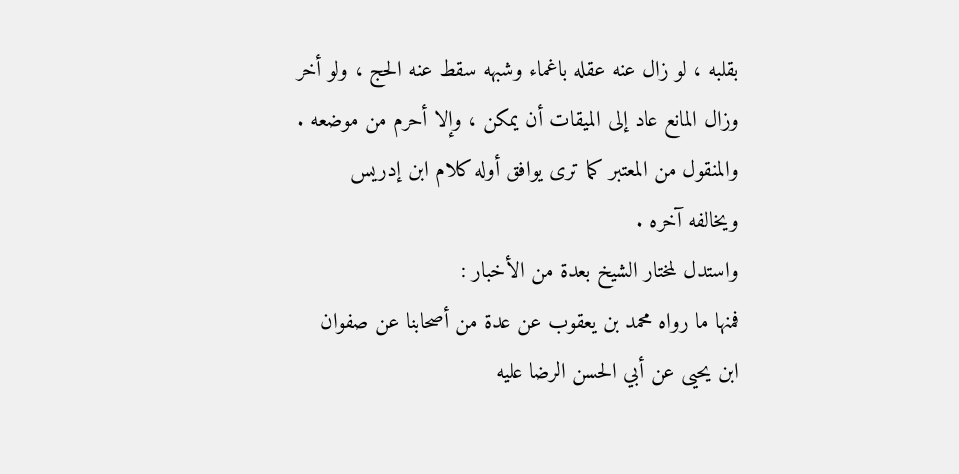بقلبه ، لو زال عنه عقله باغماء وشبهه سقط عنه الحج ، ولو أخر
وزال المانع عاد إلى الميقات أن يمكن ، وإلا أحرم من موضعه .
والمنقول من المعتبر كما ترى يوافق أوله كلام ابن إدريس
ويخالفه آخره .
واستدل لمختار الشيخ بعدة من الأخبار :
فمنها ما رواه محمد بن يعقوب عن عدة من أصحابنا عن صفوان
ابن يحيى عن أبي الحسن الرضا عليه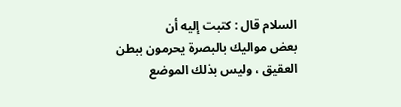السلام قال : كتبت إليه أن
بعض مواليك بالبصرة يحرمون ببطن العقيق ، وليس بذلك الموضع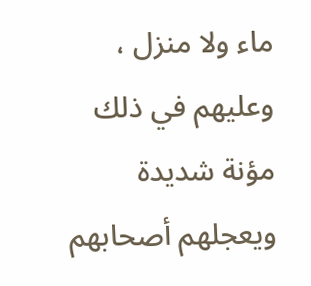ماء ولا منزل ، وعليهم في ذلك مؤنة شديدة ويعجلهم أصحابهم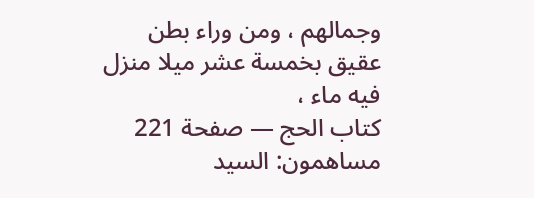وجمالهم ، ومن وراء بطن عقيق بخمسة عشر ميلا منزل فيه ماء ،
كتاب الحج — صفحة 221
مساهمون: السيد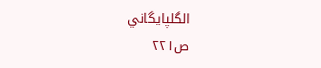الگلپايگاني
ص٢٢١